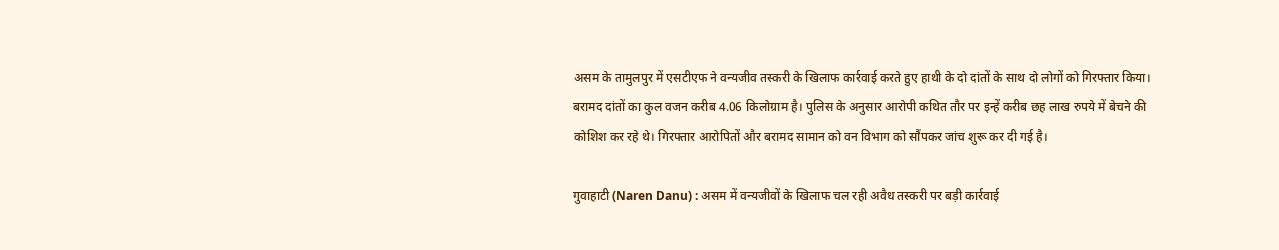असम के तामुलपुर में एसटीएफ ने वन्यजीव तस्करी के खिलाफ कार्रवाई करते हुए हाथी के दो दांतों के साथ दो लोगों को गिरफ्तार किया। बरामद दांतों का कुल वजन करीब 4.06 किलोग्राम है। पुलिस के अनुसार आरोपी कथित तौर पर इन्हें करीब छह लाख रुपये में बेचने की कोशिश कर रहे थे। गिरफ्तार आरोपितों और बरामद सामान को वन विभाग को सौंपकर जांच शुरू कर दी गई है।

गुवाहाटी (Naren Danu) : असम में वन्यजीवों के खिलाफ चल रही अवैध तस्करी पर बड़ी कार्रवाई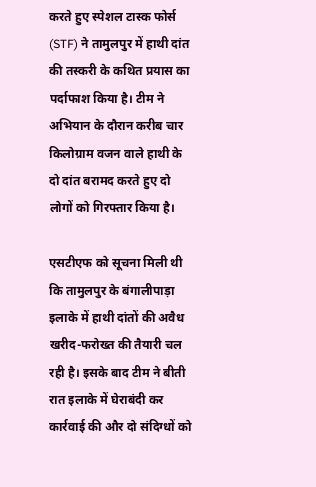करते हुए स्पेशल टास्क फोर्स (STF) ने तामुलपुर में हाथी दांत की तस्करी के कथित प्रयास का पर्दाफाश किया है। टीम ने अभियान के दौरान करीब चार किलोग्राम वजन वाले हाथी के दो दांत बरामद करते हुए दो लोगों को गिरफ्तार किया है।

एसटीएफ को सूचना मिली थी कि तामुलपुर के बंगालीपाड़ा इलाके में हाथी दांतों की अवैध खरीद-फरोख्त की तैयारी चल रही है। इसके बाद टीम ने बीती रात इलाके में घेराबंदी कर कार्रवाई की और दो संदिग्धों को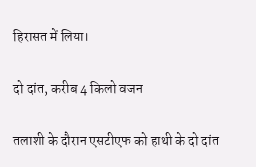हिरासत में लिया।

दो दांत, करीब 4 किलो वजन

तलाशी के दौरान एसटीएफ को हाथी के दो दांत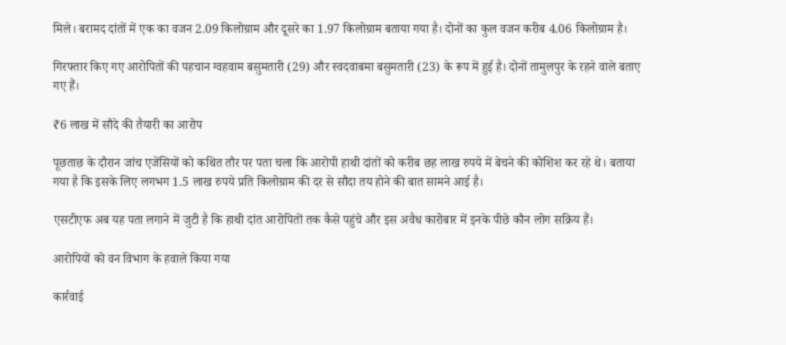मिले। बरामद दांतों में एक का वजन 2.09 किलोग्राम और दूसरे का 1.97 किलोग्राम बताया गया है। दोनों का कुल वजन करीब 4.06 किलोग्राम है।

गिरफ्तार किए गए आरोपितों की पहचान ग्वहवाम बसुमतारी (29) और स्वदवाबमा बसुमतारी (23) के रूप में हुई है। दोनों तामुलपुर के रहने वाले बताए गए हैं।

₹6 लाख में सौदे की तैयारी का आरोप

पूछताछ के दौरान जांच एजेंसियों को कथित तौर पर पता चला कि आरोपी हाथी दांतों को करीब छह लाख रुपये में बेचने की कोशिश कर रहे थे। बताया गया है कि इसके लिए लगभग 1.5 लाख रुपये प्रति किलोग्राम की दर से सौदा तय होने की बात सामने आई है।

एसटीएफ अब यह पता लगाने में जुटी है कि हाथी दांत आरोपितों तक कैसे पहुंचे और इस अवैध कारोबार में इनके पीछे कौन लोग सक्रिय हैं।

आरोपियों को वन विभाग के हवाले किया गया

कार्रवाई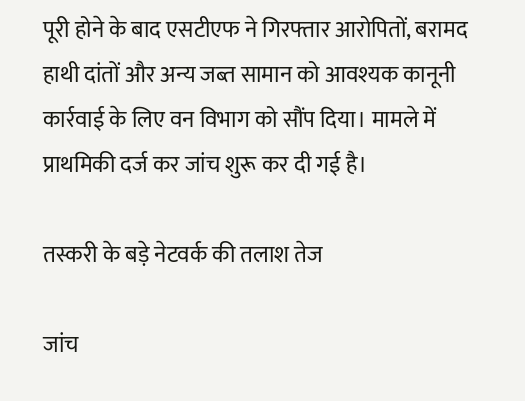पूरी होने के बाद एसटीएफ ने गिरफ्तार आरोपितों, बरामद हाथी दांतों और अन्य जब्त सामान को आवश्यक कानूनी कार्रवाई के लिए वन विभाग को सौंप दिया। मामले में प्राथमिकी दर्ज कर जांच शुरू कर दी गई है।

तस्करी के बड़े नेटवर्क की तलाश तेज

जांच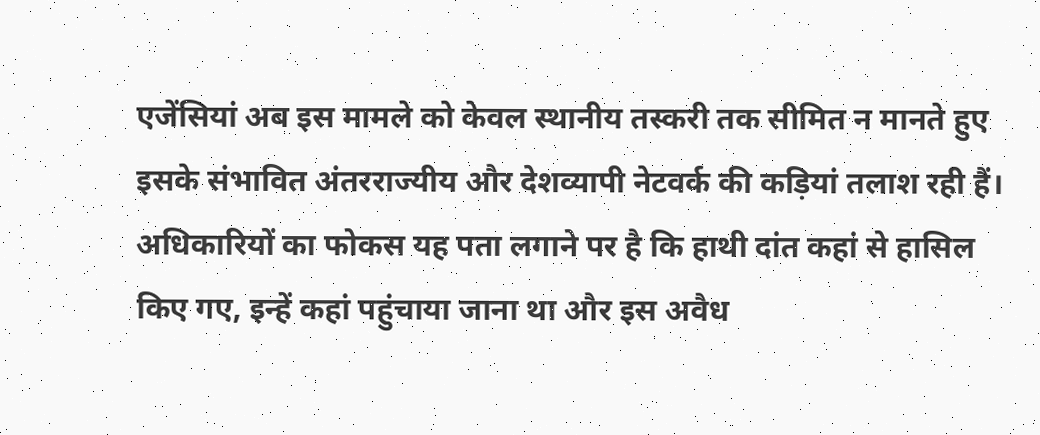एजेंसियां अब इस मामले को केवल स्थानीय तस्करी तक सीमित न मानते हुए इसके संभावित अंतरराज्यीय और देशव्यापी नेटवर्क की कड़ियां तलाश रही हैं। अधिकारियों का फोकस यह पता लगाने पर है कि हाथी दांत कहां से हासिल किए गए, इन्हें कहां पहुंचाया जाना था और इस अवैध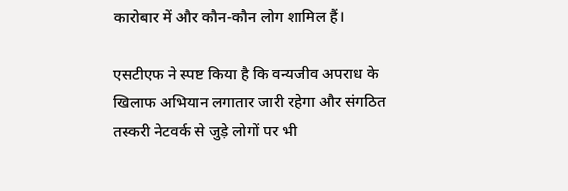कारोबार में और कौन-कौन लोग शामिल हैं।

एसटीएफ ने स्पष्ट किया है कि वन्यजीव अपराध के खिलाफ अभियान लगातार जारी रहेगा और संगठित तस्करी नेटवर्क से जुड़े लोगों पर भी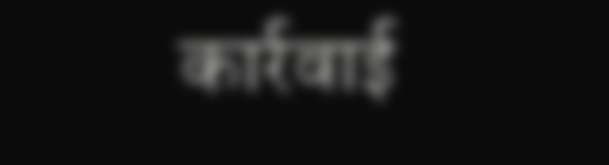कार्रवाई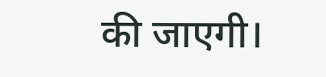की जाएगी।